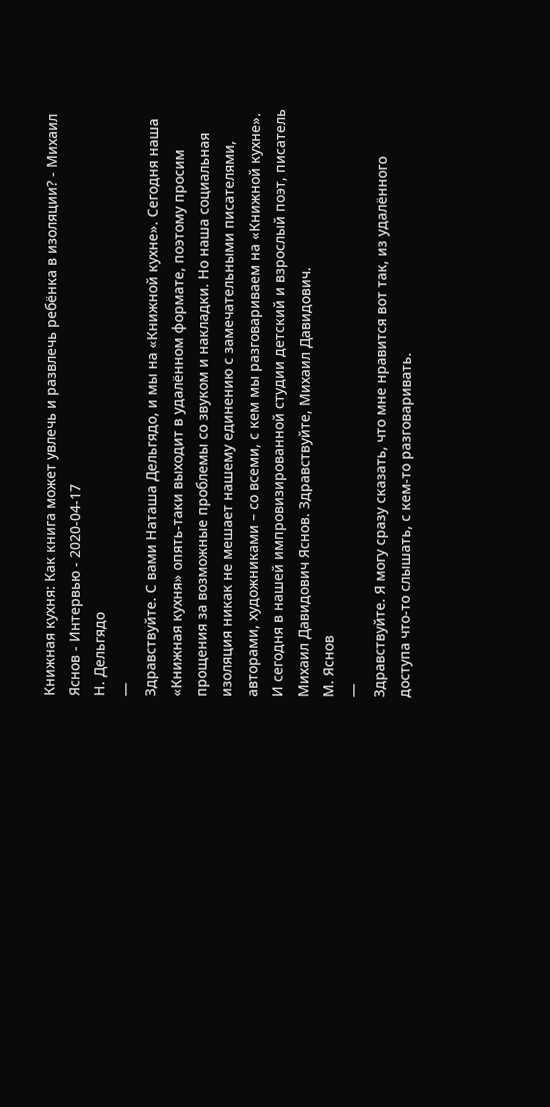Книжная кухня: Как книга может увлечь и развлечь ребёнка в изоляции? - Михаил Яснов - Интервью - 2020-04-17
Н. Дельгядо
―
Здравствуйте. С вами Наташа Дельгядо, и мы на «Книжной кухне». Сегодня наша «Книжная кухня» опять-таки выходит в удалённом формате, поэтому просим прощения за возможные проблемы со звуком и накладки. Но наша социальная изоляция никак не мешает нашему единению с замечательными писателями, авторами, художниками – со всеми, с кем мы разговариваем на «Книжной кухне». И сегодня в нашей импровизированной студии детский и взрослый поэт, писатель Михаил Давидович Яснов. Здравствуйте, Михаил Давидович.
М. Яснов
―
Здравствуйте. Я могу сразу сказать, что мне нравится вот так, из удалённого доступа что-то слышать, с кем-то разговаривать.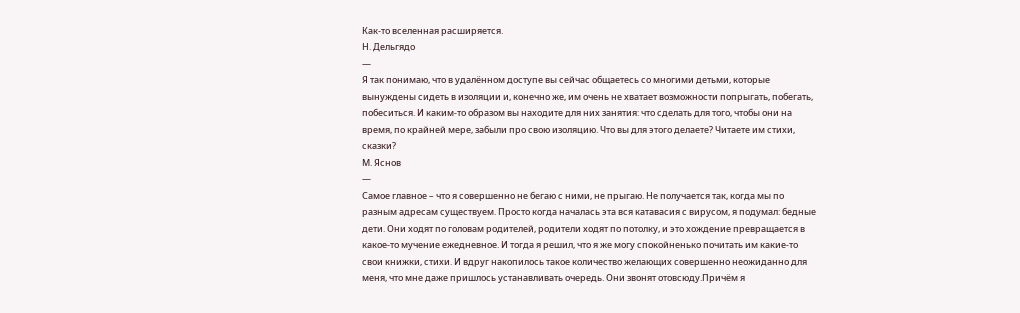Как-то вселенная расширяется.
Н. Дельгядо
―
Я так понимаю, что в удалённом доступе вы сейчас общаетесь со многими детьми, которые вынуждены сидеть в изоляции и, конечно же, им очень не хватает возможности попрыгать, побегать, побеситься. И каким-то образом вы находите для них занятия: что сделать для того, чтобы они на время, по крайней мере, забыли про свою изоляцию. Что вы для этого делаете? Читаете им стихи, сказки?
М. Яснов
―
Самое главное – что я совершенно не бегаю с ними, не прыгаю. Не получается так, когда мы по разным адресам существуем. Просто когда началась эта вся катавасия с вирусом, я подумал: бедные дети. Они ходят по головам родителей, родители ходят по потолку, и это хождение превращается в какое-то мучение ежедневное. И тогда я решил, что я же могу спокойненько почитать им какие-то свои книжки, стихи. И вдруг накопилось такое количество желающих совершенно неожиданно для меня, что мне даже пришлось устанавливать очередь. Они звонят отовсюду.Причём я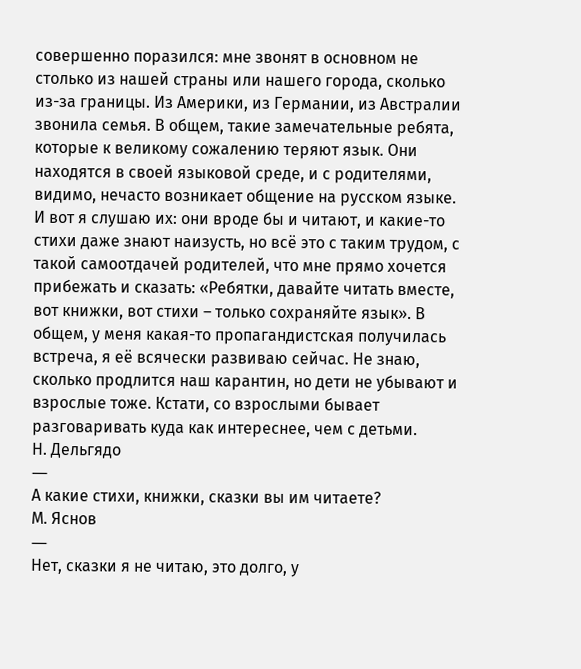совершенно поразился: мне звонят в основном не столько из нашей страны или нашего города, сколько из-за границы. Из Америки, из Германии, из Австралии звонила семья. В общем, такие замечательные ребята, которые к великому сожалению теряют язык. Они находятся в своей языковой среде, и с родителями, видимо, нечасто возникает общение на русском языке. И вот я слушаю их: они вроде бы и читают, и какие-то стихи даже знают наизусть, но всё это с таким трудом, с такой самоотдачей родителей, что мне прямо хочется прибежать и сказать: «Ребятки, давайте читать вместе, вот книжки, вот стихи – только сохраняйте язык». В общем, у меня какая-то пропагандистская получилась встреча, я её всячески развиваю сейчас. Не знаю, сколько продлится наш карантин, но дети не убывают и взрослые тоже. Кстати, со взрослыми бывает разговаривать куда как интереснее, чем с детьми.
Н. Дельгядо
―
А какие стихи, книжки, сказки вы им читаете?
М. Яснов
―
Нет, сказки я не читаю, это долго, у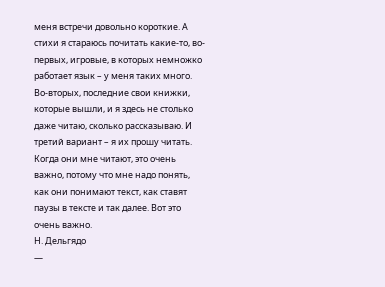меня встречи довольно короткие. А стихи я стараюсь почитать какие-то, во-первых, игровые, в которых немножко работает язык – у меня таких много. Во-вторых, последние свои книжки, которые вышли, и я здесь не столько даже читаю, сколько рассказываю. И третий вариант – я их прошу читать. Когда они мне читают, это очень важно, потому что мне надо понять, как они понимают текст, как ставят паузы в тексте и так далее. Вот это очень важно.
Н. Дельгядо
―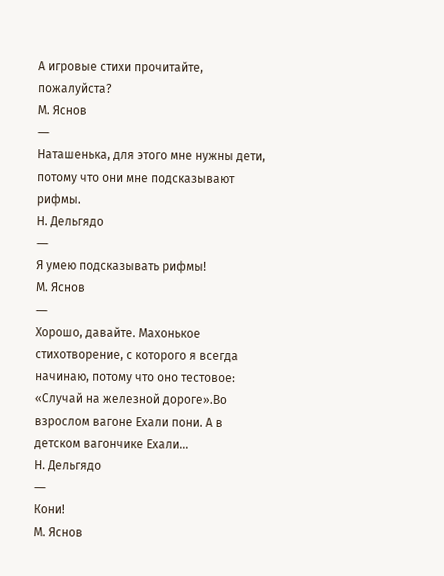А игровые стихи прочитайте, пожалуйста?
М. Яснов
―
Наташенька, для этого мне нужны дети, потому что они мне подсказывают рифмы.
Н. Дельгядо
―
Я умею подсказывать рифмы!
М. Яснов
―
Хорошо, давайте. Махонькое стихотворение, с которого я всегда начинаю, потому что оно тестовое: «Случай на железной дороге».Во взрослом вагоне Ехали пони. А в детском вагончике Ехали…
Н. Дельгядо
―
Кони!
М. Яснов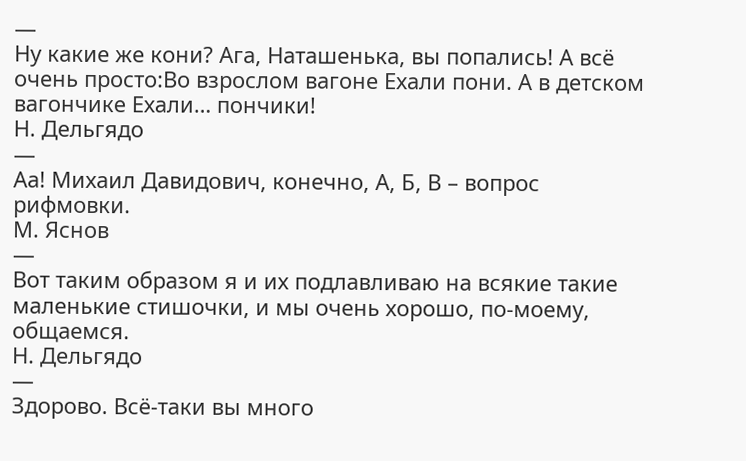―
Ну какие же кони? Ага, Наташенька, вы попались! А всё очень просто:Во взрослом вагоне Ехали пони. А в детском вагончике Ехали… пончики!
Н. Дельгядо
―
Аа! Михаил Давидович, конечно, А, Б, В – вопрос рифмовки.
М. Яснов
―
Вот таким образом я и их подлавливаю на всякие такие маленькие стишочки, и мы очень хорошо, по-моему, общаемся.
Н. Дельгядо
―
Здорово. Всё-таки вы много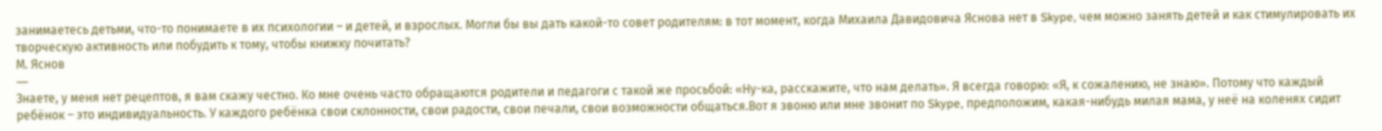занимаетесь детьми, что-то понимаете в их психологии – и детей, и взрослых. Могли бы вы дать какой-то совет родителям: в тот момент, когда Михаила Давидовича Яснова нет в Skype, чем можно занять детей и как стимулировать их творческую активность или побудить к тому, чтобы книжку почитать?
М. Яснов
―
Знаете, у меня нет рецептов, я вам скажу честно. Ко мне очень часто обращаются родители и педагоги с такой же просьбой: «Ну-ка, расскажите, что нам делать». Я всегда говорю: «Я, к сожалению, не знаю». Потому что каждый ребёнок – это индивидуальность. У каждого ребёнка свои склонности, свои радости, свои печали, свои возможности общаться.Вот я звоню или мне звонит по Skype, предположим, какая-нибудь милая мама, у неё на коленях сидит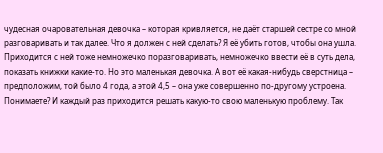чудесная очаровательная девочка – которая кривляется, не даёт старшей сестре со мной разговаривать и так далее. Что я должен с ней сделать? Я её убить готов, чтобы она ушла. Приходится с ней тоже немножечко поразговаривать, немножечко ввести её в суть дела, показать книжки какие-то. Но это маленькая девочка. А вот её какая-нибудь сверстница – предположим, той было 4 года, а этой 4,5 – она уже совершенно по-другому устроена. Понимаете? И каждый раз приходится решать какую-то свою маленькую проблему. Так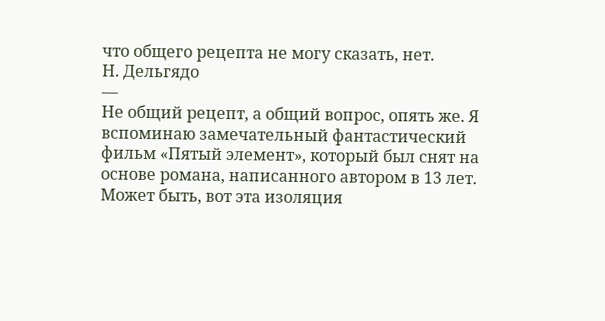что общего рецепта не могу сказать, нет.
Н. Дельгядо
―
Не общий рецепт, а общий вопрос, опять же. Я вспоминаю замечательный фантастический фильм «Пятый элемент», который был снят на основе романа, написанного автором в 13 лет. Может быть, вот эта изоляция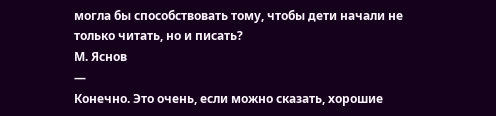могла бы способствовать тому, чтобы дети начали не только читать, но и писать?
М. Яснов
―
Конечно. Это очень, если можно сказать, хорошие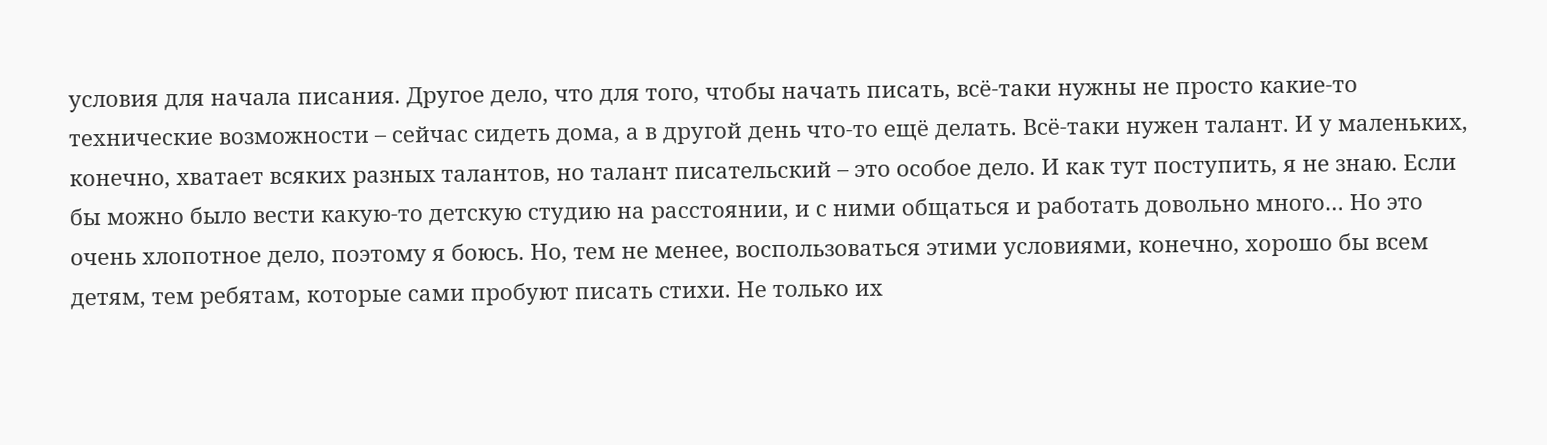условия для начала писания. Другое дело, что для того, чтобы начать писать, всё-таки нужны не просто какие-то технические возможности – сейчас сидеть дома, а в другой день что-то ещё делать. Всё-таки нужен талант. И у маленьких, конечно, хватает всяких разных талантов, но талант писательский – это особое дело. И как тут поступить, я не знаю. Если бы можно было вести какую-то детскую студию на расстоянии, и с ними общаться и работать довольно много… Но это очень хлопотное дело, поэтому я боюсь. Но, тем не менее, воспользоваться этими условиями, конечно, хорошо бы всем детям, тем ребятам, которые сами пробуют писать стихи. Не только их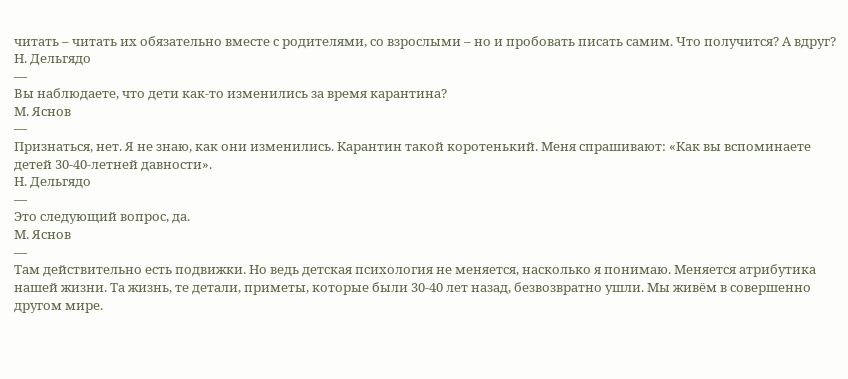читать – читать их обязательно вместе с родителями, со взрослыми – но и пробовать писать самим. Что получится? А вдруг?
Н. Дельгядо
―
Вы наблюдаете, что дети как-то изменились за время карантина?
М. Яснов
―
Признаться, нет. Я не знаю, как они изменились. Карантин такой коротенький. Меня спрашивают: «Как вы вспоминаете детей 30-40-летней давности».
Н. Дельгядо
―
Это следующий вопрос, да.
М. Яснов
―
Там действительно есть подвижки. Но ведь детская психология не меняется, насколько я понимаю. Меняется атрибутика нашей жизни. Та жизнь, те детали, приметы, которые были 30-40 лет назад, безвозвратно ушли. Мы живём в совершенно другом мире.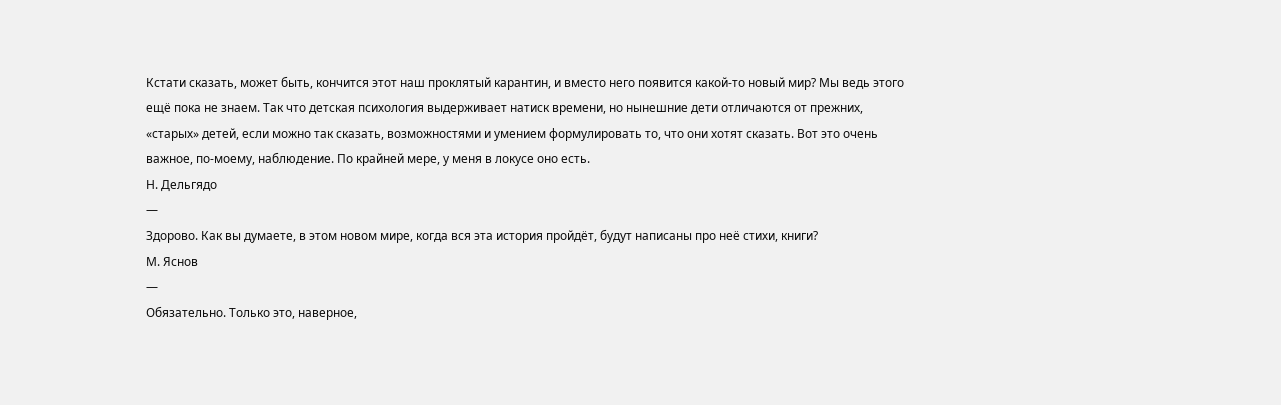Кстати сказать, может быть, кончится этот наш проклятый карантин, и вместо него появится какой-то новый мир? Мы ведь этого ещё пока не знаем. Так что детская психология выдерживает натиск времени, но нынешние дети отличаются от прежних, «старых» детей, если можно так сказать, возможностями и умением формулировать то, что они хотят сказать. Вот это очень важное, по-моему, наблюдение. По крайней мере, у меня в локусе оно есть.
Н. Дельгядо
―
Здорово. Как вы думаете, в этом новом мире, когда вся эта история пройдёт, будут написаны про неё стихи, книги?
М. Яснов
―
Обязательно. Только это, наверное,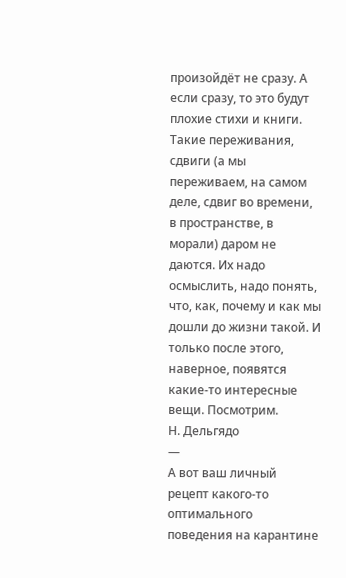произойдёт не сразу. А если сразу, то это будут плохие стихи и книги. Такие переживания, сдвиги (а мы переживаем, на самом деле, сдвиг во времени, в пространстве, в морали) даром не даются. Их надо осмыслить, надо понять, что, как, почему и как мы дошли до жизни такой. И только после этого, наверное, появятся какие-то интересные вещи. Посмотрим.
Н. Дельгядо
―
А вот ваш личный рецепт какого-то оптимального поведения на карантине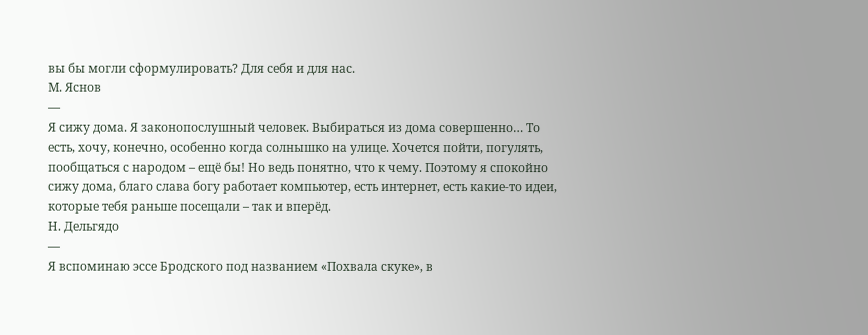вы бы могли сформулировать? Для себя и для нас.
М. Яснов
―
Я сижу дома. Я законопослушный человек. Выбираться из дома совершенно… То есть, хочу, конечно, особенно когда солнышко на улице. Хочется пойти, погулять, пообщаться с народом – ещё бы! Но ведь понятно, что к чему. Поэтому я спокойно сижу дома, благо слава богу работает компьютер, есть интернет, есть какие-то идеи, которые тебя раньше посещали – так и вперёд.
Н. Дельгядо
―
Я вспоминаю эссе Бродского под названием «Похвала скуке», в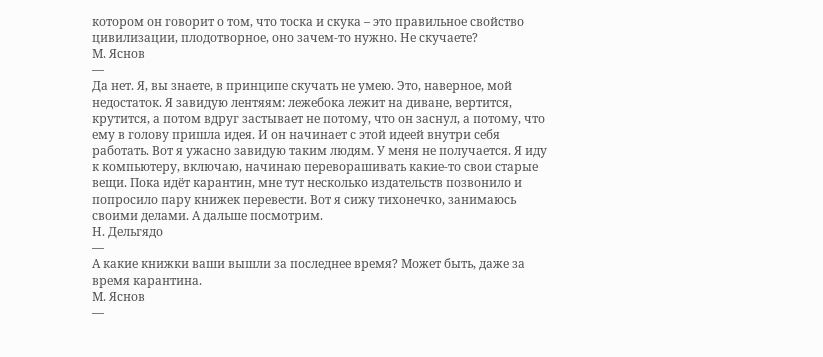котором он говорит о том, что тоска и скука – это правильное свойство цивилизации, плодотворное, оно зачем-то нужно. Не скучаете?
М. Яснов
―
Да нет. Я, вы знаете, в принципе скучать не умею. Это, наверное, мой недостаток. Я завидую лентяям: лежебока лежит на диване, вертится, крутится, а потом вдруг застывает не потому, что он заснул, а потому, что ему в голову пришла идея. И он начинает с этой идеей внутри себя работать. Вот я ужасно завидую таким людям. У меня не получается. Я иду к компьютеру, включаю, начинаю переворашивать какие-то свои старые вещи. Пока идёт карантин, мне тут несколько издательств позвонило и попросило пару книжек перевести. Вот я сижу тихонечко, занимаюсь своими делами. А дальше посмотрим.
Н. Дельгядо
―
А какие книжки ваши вышли за последнее время? Может быть, даже за время карантина.
М. Яснов
―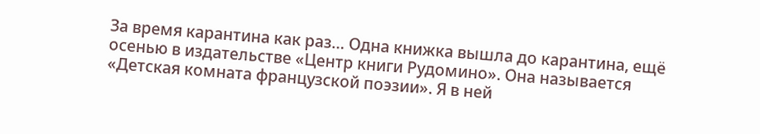За время карантина как раз… Одна книжка вышла до карантина, ещё осенью в издательстве «Центр книги Рудомино». Она называется «Детская комната французской поэзии». Я в ней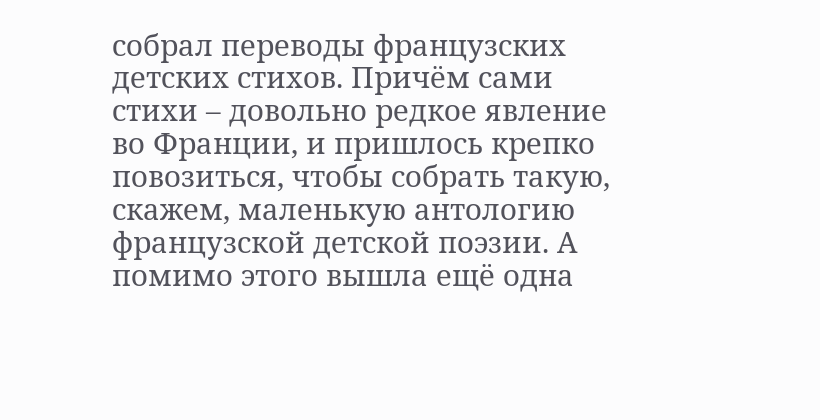собрал переводы французских детских стихов. Причём сами стихи – довольно редкое явление во Франции, и пришлось крепко повозиться, чтобы собрать такую, скажем, маленькую антологию французской детской поэзии. А помимо этого вышла ещё одна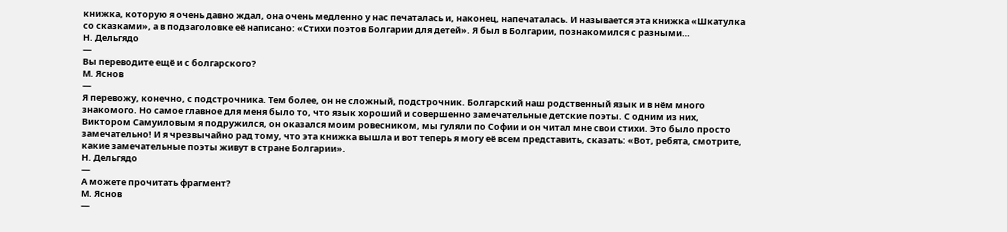книжка, которую я очень давно ждал, она очень медленно у нас печаталась и, наконец, напечаталась. И называется эта книжка «Шкатулка со сказками», а в подзаголовке её написано: «Стихи поэтов Болгарии для детей». Я был в Болгарии, познакомился с разными…
Н. Дельгядо
―
Вы переводите ещё и с болгарского?
М. Яснов
―
Я перевожу, конечно, с подстрочника. Тем более, он не сложный, подстрочник. Болгарский наш родственный язык и в нём много знакомого. Но самое главное для меня было то, что язык хороший и совершенно замечательные детские поэты. С одним из них, Виктором Самуиловым я подружился, он оказался моим ровесником, мы гуляли по Софии и он читал мне свои стихи. Это было просто замечательно! И я чрезвычайно рад тому, что эта книжка вышла и вот теперь я могу её всем представить, сказать: «Вот, ребята, смотрите, какие замечательные поэты живут в стране Болгарии».
Н. Дельгядо
―
А можете прочитать фрагмент?
М. Яснов
―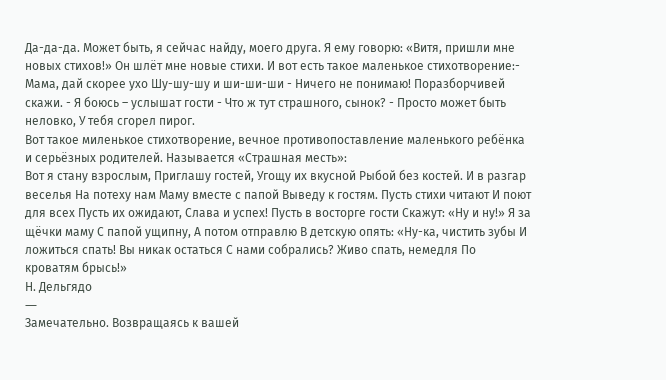Да-да-да. Может быть, я сейчас найду, моего друга. Я ему говорю: «Витя, пришли мне новых стихов!» Он шлёт мне новые стихи. И вот есть такое маленькое стихотворение:- Мама, дай скорее ухо Шу-шу-шу и ши-ши-ши - Ничего не понимаю! Поразборчивей скажи. - Я боюсь – услышат гости - Что ж тут страшного, сынок? - Просто может быть неловко, У тебя сгорел пирог.
Вот такое миленькое стихотворение, вечное противопоставление маленького ребёнка и серьёзных родителей. Называется «Страшная месть»:
Вот я стану взрослым, Приглашу гостей, Угощу их вкусной Рыбой без костей. И в разгар веселья На потеху нам Маму вместе с папой Выведу к гостям. Пусть стихи читают И поют для всех Пусть их ожидают, Слава и успех! Пусть в восторге гости Скажут: «Ну и ну!» Я за щёчки маму С папой ущипну, А потом отправлю В детскую опять: «Ну-ка, чистить зубы И ложиться спать! Вы никак остаться С нами собрались? Живо спать, немедля По кроватям брысь!»
Н. Дельгядо
―
Замечательно. Возвращаясь к вашей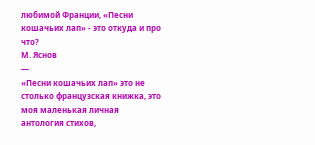любимой Франции, «Песни кошачьих лап» - это откуда и про что?
М. Яснов
―
«Песни кошачьих лап» это не столько французская книжка, это моя маленькая личная антология стихов,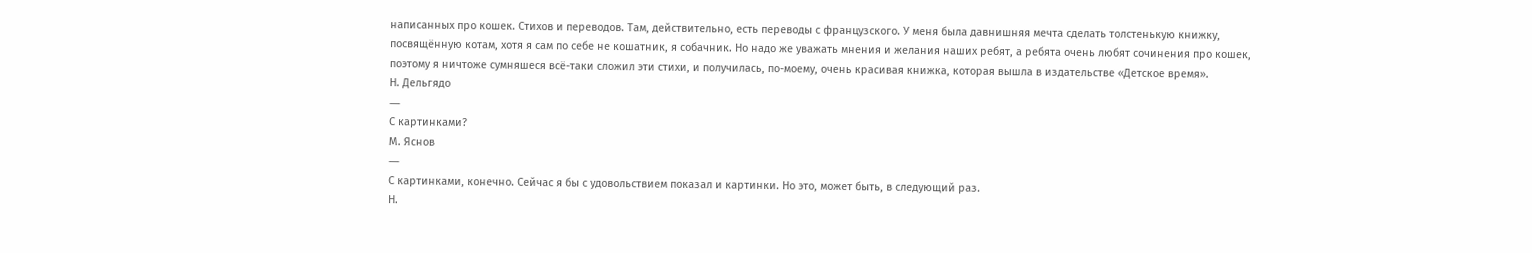написанных про кошек. Стихов и переводов. Там, действительно, есть переводы с французского. У меня была давнишняя мечта сделать толстенькую книжку, посвящённую котам, хотя я сам по себе не кошатник, я собачник. Но надо же уважать мнения и желания наших ребят, а ребята очень любят сочинения про кошек, поэтому я ничтоже сумняшеся всё-таки сложил эти стихи, и получилась, по-моему, очень красивая книжка, которая вышла в издательстве «Детское время».
Н. Дельгядо
―
С картинками?
М. Яснов
―
С картинками, конечно. Сейчас я бы с удовольствием показал и картинки. Но это, может быть, в следующий раз.
Н.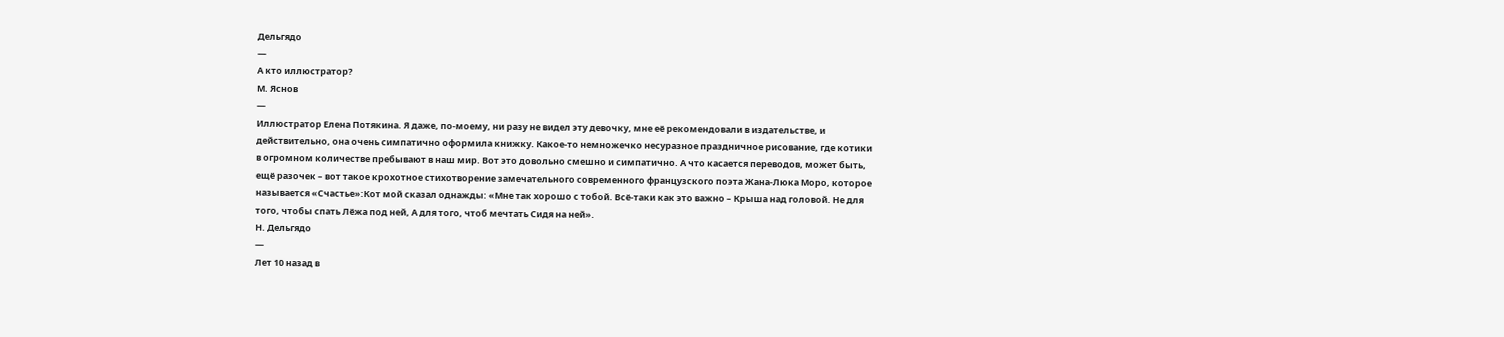Дельгядо
―
А кто иллюстратор?
М. Яснов
―
Иллюстратор Елена Потякина. Я даже, по-моему, ни разу не видел эту девочку, мне её рекомендовали в издательстве, и действительно, она очень симпатично оформила книжку. Какое-то немножечко несуразное праздничное рисование, где котики в огромном количестве пребывают в наш мир. Вот это довольно смешно и симпатично. А что касается переводов, может быть, ещё разочек – вот такое крохотное стихотворение замечательного современного французского поэта Жана-Люка Моро, которое называется «Счастье»:Кот мой сказал однажды: «Мне так хорошо с тобой. Всё-таки как это важно – Крыша над головой. Не для того, чтобы спать Лёжа под ней, А для того, чтоб мечтать Сидя на ней».
Н. Дельгядо
―
Лет 10 назад в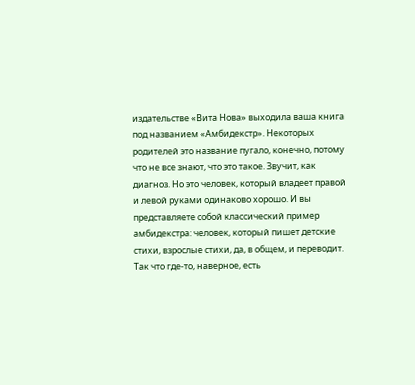издательстве «Вита Нова» выходила ваша книга под названием «Амбидекстр». Некоторых родителей это название пугало, конечно, потому что не все знают, что это такое. Звучит, как диагноз. Но это человек, который владеет правой и левой руками одинаково хорошо. И вы представляете собой классический пример амбидекстра: человек, который пишет детские стихи, взрослые стихи, да, в общем, и переводит. Так что где-то, наверное, есть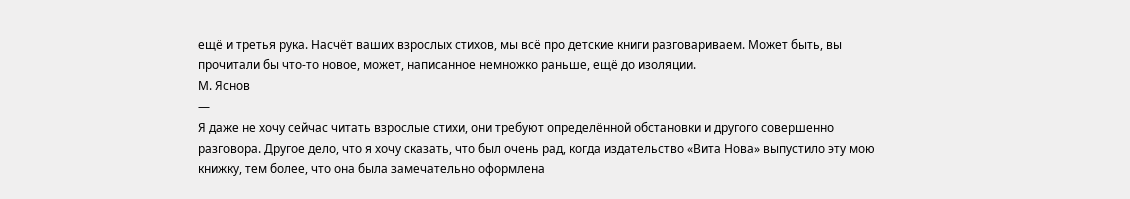ещё и третья рука. Насчёт ваших взрослых стихов, мы всё про детские книги разговариваем. Может быть, вы прочитали бы что-то новое, может, написанное немножко раньше, ещё до изоляции.
М. Яснов
―
Я даже не хочу сейчас читать взрослые стихи, они требуют определённой обстановки и другого совершенно разговора. Другое дело, что я хочу сказать, что был очень рад, когда издательство «Вита Нова» выпустило эту мою книжку, тем более, что она была замечательно оформлена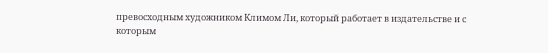превосходным художником Климом Ли, который работает в издательстве и с которым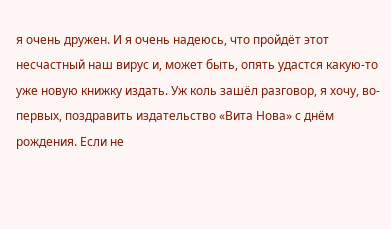я очень дружен. И я очень надеюсь, что пройдёт этот несчастный наш вирус и, может быть, опять удастся какую-то уже новую книжку издать. Уж коль зашёл разговор, я хочу, во-первых, поздравить издательство «Вита Нова» с днём рождения. Если не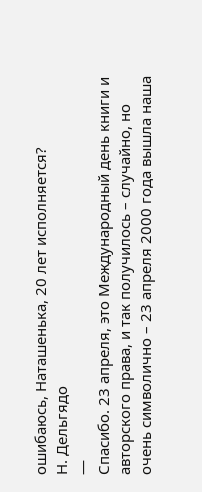ошибаюсь, Наташенька, 20 лет исполняется?
Н. Дельгядо
―
Спасибо. 23 апреля, это Международный день книги и авторского права, и так получилось – случайно, но очень символично – 23 апреля 2000 года вышла наша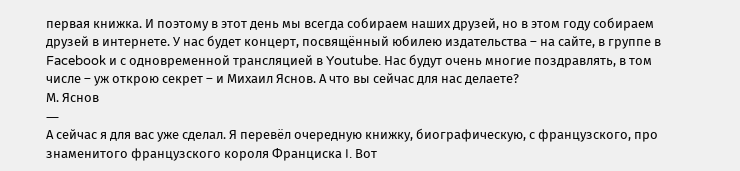первая книжка. И поэтому в этот день мы всегда собираем наших друзей, но в этом году собираем друзей в интернете. У нас будет концерт, посвящённый юбилею издательства – на сайте, в группе в Facebook и с одновременной трансляцией в Youtube. Нас будут очень многие поздравлять, в том числе – уж открою секрет – и Михаил Яснов. А что вы сейчас для нас делаете?
М. Яснов
―
А сейчас я для вас уже сделал. Я перевёл очередную книжку, биографическую, с французского, про знаменитого французского короля Франциска I. Вот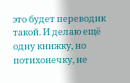это будет переводик такой. И делаю ещё одну книжку, но потихонечку, не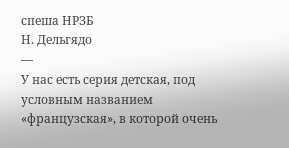спеша НРЗБ
Н. Дельгядо
―
У нас есть серия детская, под условным названием «французская», в которой очень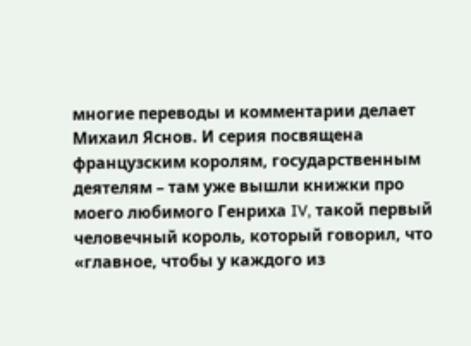многие переводы и комментарии делает Михаил Яснов. И серия посвящена французским королям, государственным деятелям – там уже вышли книжки про моего любимого Генриха IV, такой первый человечный король, который говорил, что «главное, чтобы у каждого из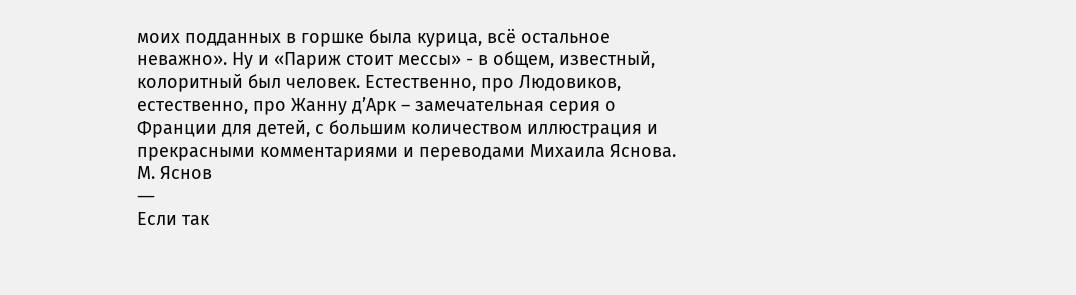моих подданных в горшке была курица, всё остальное неважно». Ну и «Париж стоит мессы» - в общем, известный, колоритный был человек. Естественно, про Людовиков, естественно, про Жанну д’Арк – замечательная серия о Франции для детей, с большим количеством иллюстрация и прекрасными комментариями и переводами Михаила Яснова.
М. Яснов
―
Если так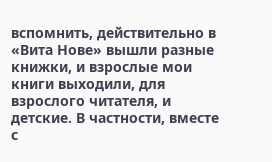вспомнить, действительно в «Вита Нове» вышли разные книжки, и взрослые мои книги выходили, для взрослого читателя, и детские. В частности, вместе с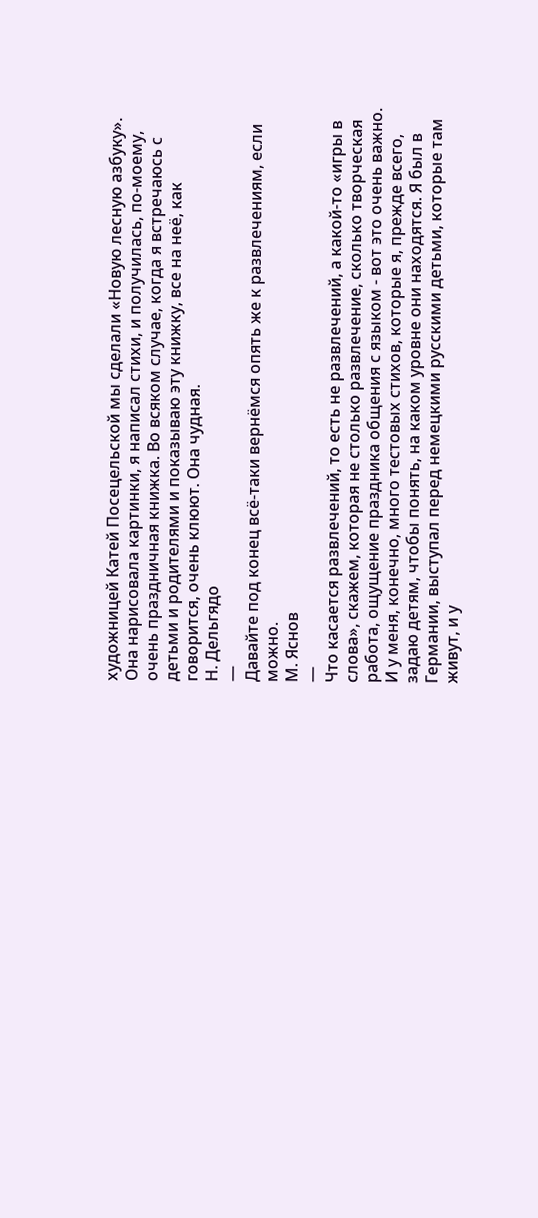художницей Катей Посецельской мы сделали «Новую лесную азбуку». Она нарисовала картинки, я написал стихи, и получилась, по-моему, очень праздничная книжка. Во всяком случае, когда я встречаюсь с детьми и родителями и показываю эту книжку, все на неё, как говорится, очень клюют. Она чудная.
Н. Дельгядо
―
Давайте под конец всё-таки вернёмся опять же к развлечениям, если можно.
М. Яснов
―
Что касается развлечений, то есть не развлечений, а какой-то «игры в слова», скажем, которая не столько развлечение, сколько творческая работа, ощущение праздника общения с языком - вот это очень важно. И у меня, конечно, много тестовых стихов, которые я, прежде всего, задаю детям, чтобы понять, на каком уровне они находятся. Я был в Германии, выступал перед немецкими русскими детьми, которые там живут, и у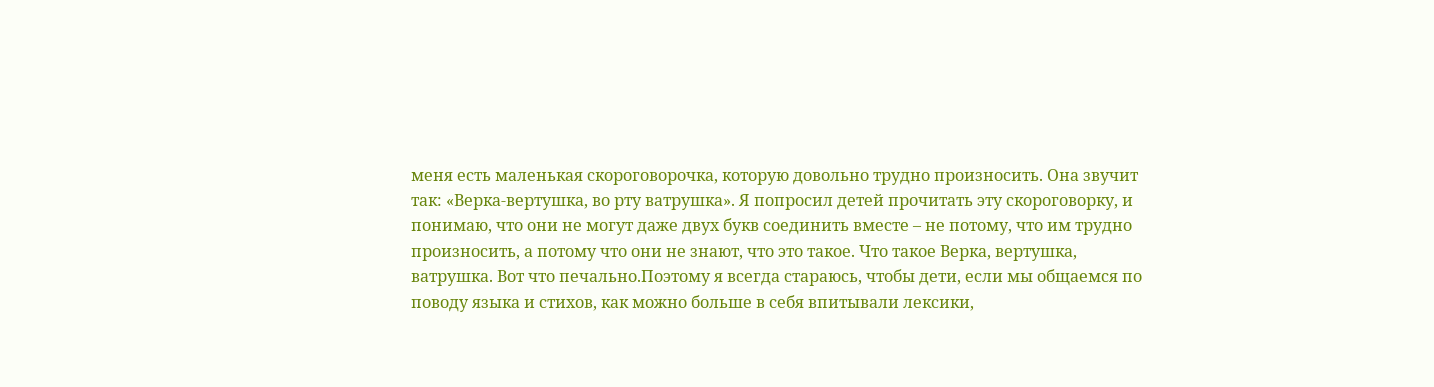меня есть маленькая скороговорочка, которую довольно трудно произносить. Она звучит так: «Верка-вертушка, во рту ватрушка». Я попросил детей прочитать эту скороговорку, и понимаю, что они не могут даже двух букв соединить вместе – не потому, что им трудно произносить, а потому что они не знают, что это такое. Что такое Верка, вертушка, ватрушка. Вот что печально.Поэтому я всегда стараюсь, чтобы дети, если мы общаемся по поводу языка и стихов, как можно больше в себя впитывали лексики,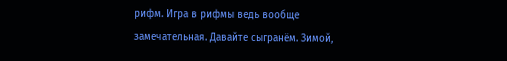рифм. Игра в рифмы ведь вообще замечательная. Давайте сыгранём. Зимой,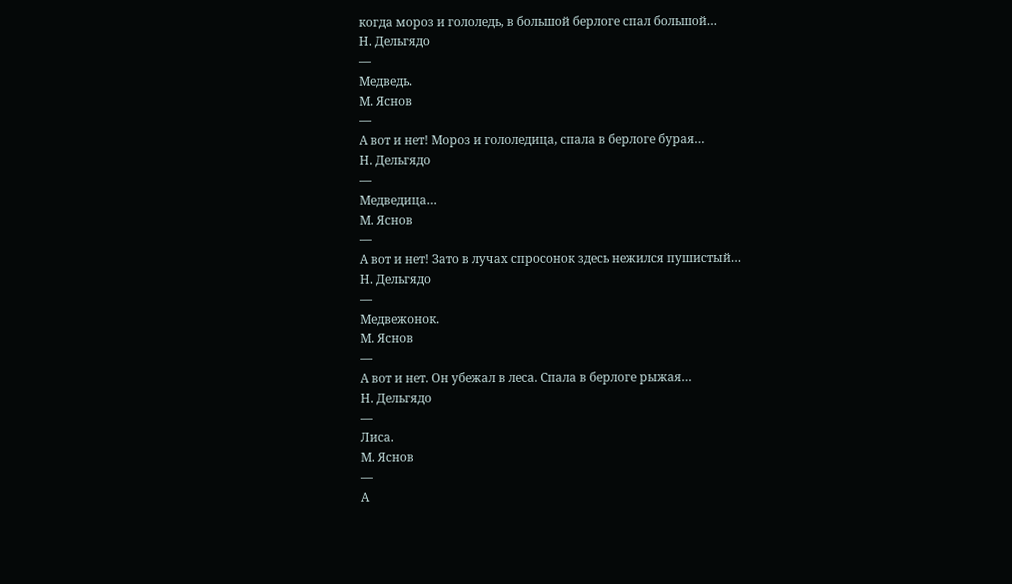когда мороз и гололедь, в большой берлоге спал большой…
Н. Дельгядо
―
Медведь.
М. Яснов
―
А вот и нет! Мороз и гололедица, спала в берлоге бурая…
Н. Дельгядо
―
Медведица…
М. Яснов
―
А вот и нет! Зато в лучах спросонок здесь нежился пушистый…
Н. Дельгядо
―
Медвежонок.
М. Яснов
―
А вот и нет. Он убежал в леса. Спала в берлоге рыжая…
Н. Дельгядо
―
Лиса.
М. Яснов
―
А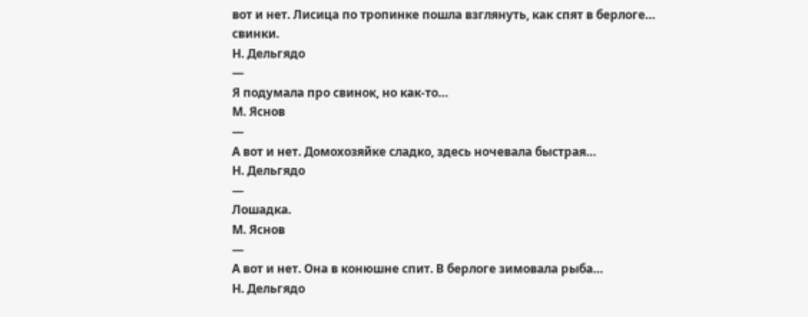вот и нет. Лисица по тропинке пошла взглянуть, как спят в берлоге… свинки.
Н. Дельгядо
―
Я подумала про свинок, но как-то…
М. Яснов
―
А вот и нет. Домохозяйке сладко, здесь ночевала быстрая…
Н. Дельгядо
―
Лошадка.
М. Яснов
―
А вот и нет. Она в конюшне спит. В берлоге зимовала рыба…
Н. Дельгядо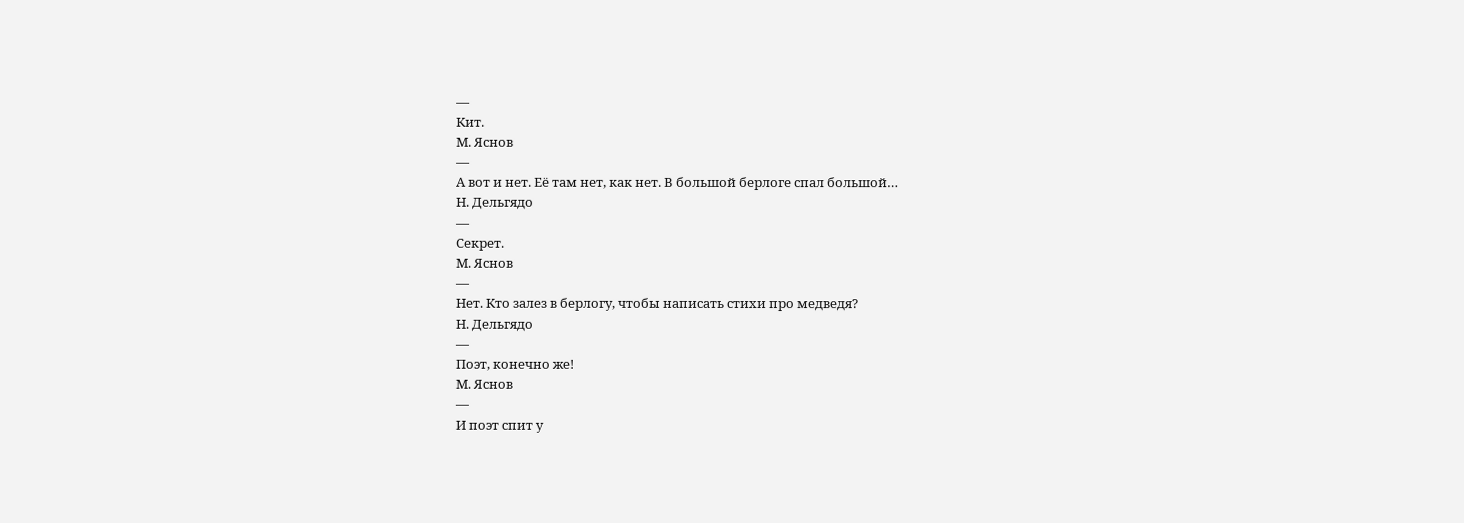―
Кит.
М. Яснов
―
А вот и нет. Её там нет, как нет. В большой берлоге спал большой…
Н. Дельгядо
―
Секрет.
М. Яснов
―
Нет. Кто залез в берлогу, чтобы написать стихи про медведя?
Н. Дельгядо
―
Поэт, конечно же!
М. Яснов
―
И поэт спит у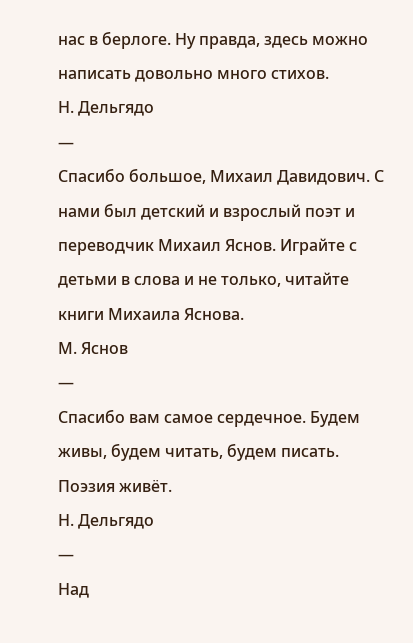нас в берлоге. Ну правда, здесь можно написать довольно много стихов.
Н. Дельгядо
―
Спасибо большое, Михаил Давидович. С нами был детский и взрослый поэт и переводчик Михаил Яснов. Играйте с детьми в слова и не только, читайте книги Михаила Яснова.
М. Яснов
―
Спасибо вам самое сердечное. Будем живы, будем читать, будем писать. Поэзия живёт.
Н. Дельгядо
―
Над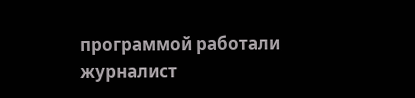программой работали журналист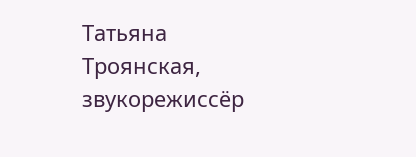Татьяна Троянская, звукорежиссёр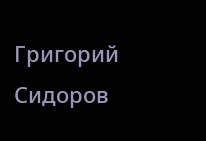Григорий Сидоров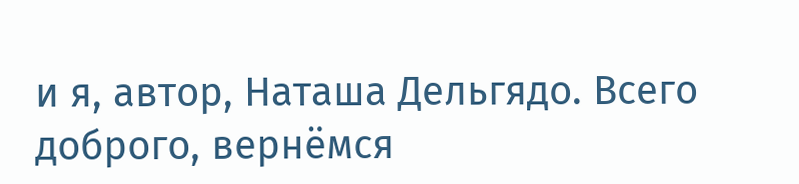и я, автор, Наташа Дельгядо. Всего доброго, вернёмся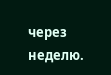через неделю.